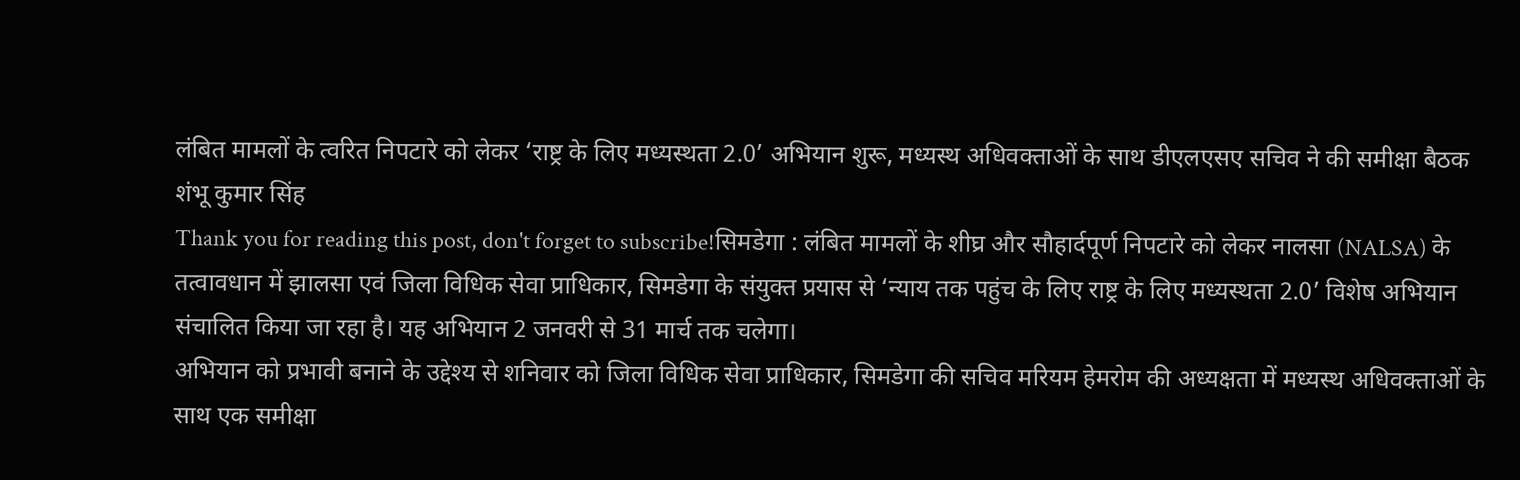लंबित मामलों के त्वरित निपटारे को लेकर ‘राष्ट्र के लिए मध्यस्थता 2.0’ अभियान शुरू, मध्यस्थ अधिवक्ताओं के साथ डीएलएसए सचिव ने की समीक्षा बैठक
शंभू कुमार सिंह
Thank you for reading this post, don't forget to subscribe!सिमडेगा : लंबित मामलों के शीघ्र और सौहार्दपूर्ण निपटारे को लेकर नालसा (NALSA) के तत्वावधान में झालसा एवं जिला विधिक सेवा प्राधिकार, सिमडेगा के संयुक्त प्रयास से ‘न्याय तक पहुंच के लिए राष्ट्र के लिए मध्यस्थता 2.0’ विशेष अभियान संचालित किया जा रहा है। यह अभियान 2 जनवरी से 31 मार्च तक चलेगा।
अभियान को प्रभावी बनाने के उद्देश्य से शनिवार को जिला विधिक सेवा प्राधिकार, सिमडेगा की सचिव मरियम हेमरोम की अध्यक्षता में मध्यस्थ अधिवक्ताओं के साथ एक समीक्षा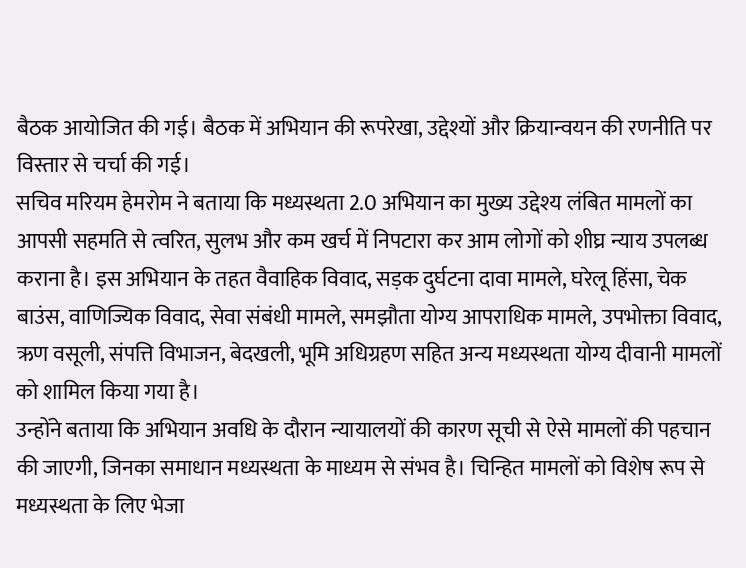बैठक आयोजित की गई। बैठक में अभियान की रूपरेखा, उद्देश्यों और क्रियान्वयन की रणनीति पर विस्तार से चर्चा की गई।
सचिव मरियम हेमरोम ने बताया कि मध्यस्थता 2.0 अभियान का मुख्य उद्देश्य लंबित मामलों का आपसी सहमति से त्वरित, सुलभ और कम खर्च में निपटारा कर आम लोगों को शीघ्र न्याय उपलब्ध कराना है। इस अभियान के तहत वैवाहिक विवाद, सड़क दुर्घटना दावा मामले, घरेलू हिंसा, चेक बाउंस, वाणिज्यिक विवाद, सेवा संबंधी मामले, समझौता योग्य आपराधिक मामले, उपभोक्ता विवाद, ऋण वसूली, संपत्ति विभाजन, बेदखली, भूमि अधिग्रहण सहित अन्य मध्यस्थता योग्य दीवानी मामलों को शामिल किया गया है।
उन्होंने बताया कि अभियान अवधि के दौरान न्यायालयों की कारण सूची से ऐसे मामलों की पहचान की जाएगी, जिनका समाधान मध्यस्थता के माध्यम से संभव है। चिन्हित मामलों को विशेष रूप से मध्यस्थता के लिए भेजा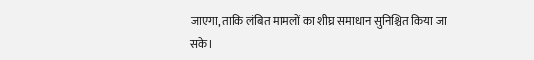जाएगा, ताकि लंबित मामलों का शीघ्र समाधान सुनिश्चित किया जा सके।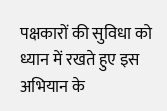पक्षकारों की सुविधा को ध्यान में रखते हुए इस अभियान के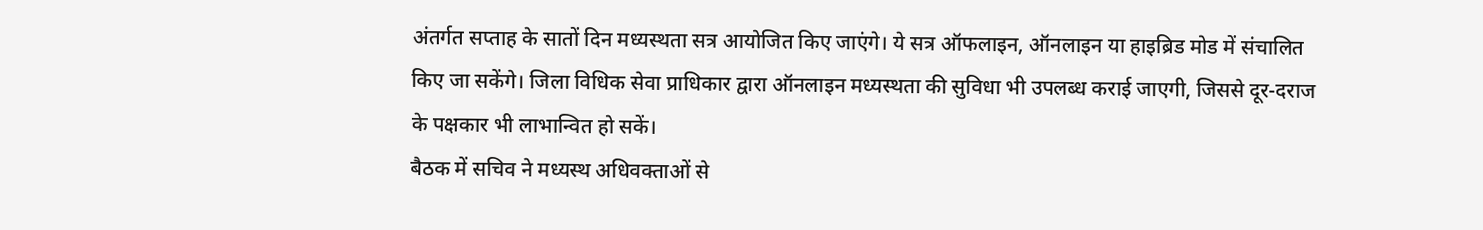अंतर्गत सप्ताह के सातों दिन मध्यस्थता सत्र आयोजित किए जाएंगे। ये सत्र ऑफलाइन, ऑनलाइन या हाइब्रिड मोड में संचालित किए जा सकेंगे। जिला विधिक सेवा प्राधिकार द्वारा ऑनलाइन मध्यस्थता की सुविधा भी उपलब्ध कराई जाएगी, जिससे दूर-दराज के पक्षकार भी लाभान्वित हो सकें।
बैठक में सचिव ने मध्यस्थ अधिवक्ताओं से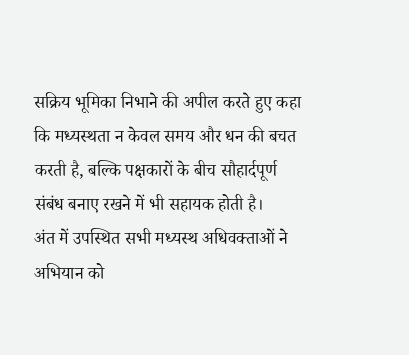सक्रिय भूमिका निभाने की अपील करते हुए कहा कि मध्यस्थता न केवल समय और धन की बचत करती है, बल्कि पक्षकारों के बीच सौहार्दपूर्ण संबंध बनाए रखने में भी सहायक होती है।
अंत में उपस्थित सभी मध्यस्थ अधिवक्ताओं ने अभियान को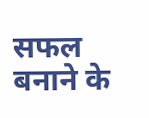सफल बनाने के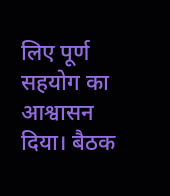लिए पूर्ण सहयोग का आश्वासन दिया। बैठक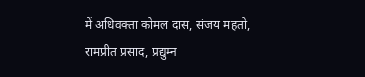में अधिवक्ता कोमल दास, संजय महतो, रामप्रीत प्रसाद, प्रद्युम्न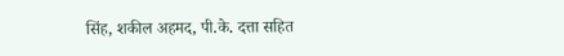सिंह, शकील अहमद, पी.के. दत्ता सहित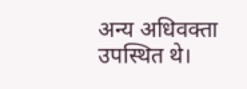अन्य अधिवक्ता उपस्थित थे।